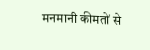मनमानी कीमतों से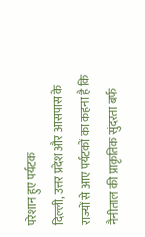परेशान हुए पर्यटक
दिल्ली, उत्तर प्रदेश और आसपास के राज्यों से आए पर्यटकों का कहना है कि नैनीताल की प्राकृतिक सुंदरता बर्फ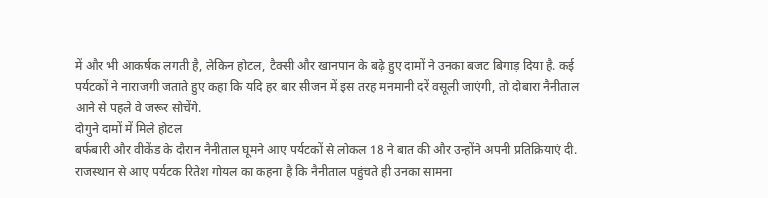में और भी आकर्षक लगती है, लेकिन होटल, टैक्सी और खानपान के बढ़े हुए दामों ने उनका बजट बिगाड़ दिया है. कई पर्यटकों ने नाराजगी जताते हुए कहा कि यदि हर बार सीजन में इस तरह मनमानी दरें वसूली जाएंगी, तो दोबारा नैनीताल आने से पहले वे जरूर सोचेंगे.
दोगुने दामों में मिले होटल
बर्फबारी और वीकेंड के दौरान नैनीताल घूमने आए पर्यटकों से लोकल 18 ने बात की और उन्होंने अपनी प्रतिक्रियाएं दी. राजस्थान से आए पर्यटक रितेश गोयल का कहना है कि नैनीताल पहुंचते ही उनका सामना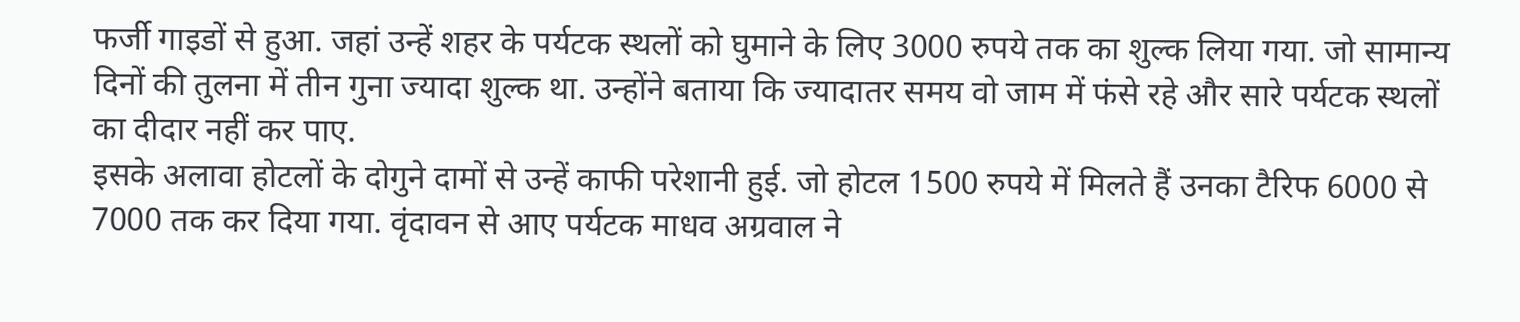फर्जी गाइडों से हुआ. जहां उन्हें शहर के पर्यटक स्थलों को घुमाने के लिए 3000 रुपये तक का शुल्क लिया गया. जो सामान्य दिनों की तुलना में तीन गुना ज्यादा शुल्क था. उन्होंने बताया कि ज्यादातर समय वो जाम में फंसे रहे और सारे पर्यटक स्थलों का दीदार नहीं कर पाए.
इसके अलावा होटलों के दोगुने दामों से उन्हें काफी परेशानी हुई. जो होटल 1500 रुपये में मिलते हैं उनका टैरिफ 6000 से 7000 तक कर दिया गया. वृंदावन से आए पर्यटक माधव अग्रवाल ने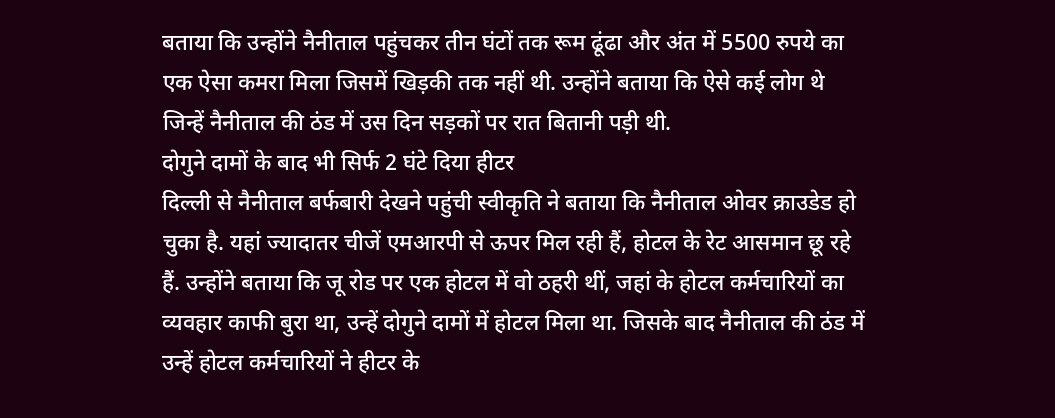बताया कि उन्होंने नैनीताल पहुंचकर तीन घंटों तक रूम ढूंढा और अंत में 5500 रुपये का एक ऐसा कमरा मिला जिसमें खिड़की तक नहीं थी. उन्होंने बताया कि ऐसे कई लोग थे जिन्हें नैनीताल की ठंड में उस दिन सड़कों पर रात बितानी पड़ी थी.
दोगुने दामों के बाद भी सिर्फ 2 घंटे दिया हीटर
दिल्ली से नैनीताल बर्फबारी देखने पहुंची स्वीकृति ने बताया कि नैनीताल ओवर क्राउडेड हो चुका है. यहां ज्यादातर चीजें एमआरपी से ऊपर मिल रही हैं, होटल के रेट आसमान छू रहे हैं. उन्होंने बताया कि जू रोड पर एक होटल में वो ठहरी थीं, जहां के होटल कर्मचारियों का व्यवहार काफी बुरा था, उन्हें दोगुने दामों में होटल मिला था. जिसके बाद नैनीताल की ठंड में उन्हें होटल कर्मचारियों ने हीटर के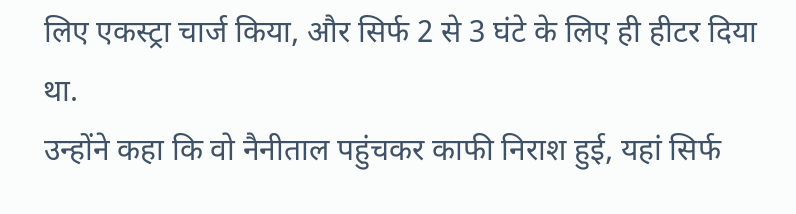लिए एकस्ट्रा चार्ज किया, और सिर्फ 2 से 3 घंटे के लिए ही हीटर दिया था.
उन्होंने कहा कि वो नैनीताल पहुंचकर काफी निराश हुई, यहां सिर्फ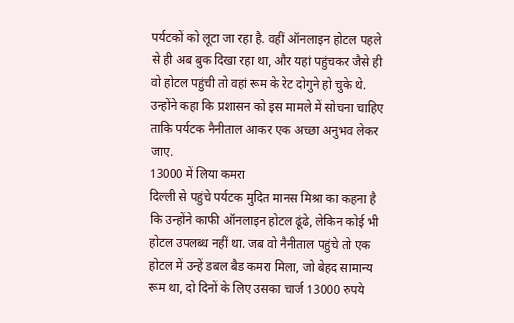पर्यटकों को लूटा जा रहा है. वहीं ऑनलाइन होटल पहले से ही अब बुक दिखा रहा था, और यहां पहुंचकर जैसे ही वो होटल पहुंची तो वहां रूम के रेट दोगुने हो चुके थे. उन्होंने कहा कि प्रशासन को इस मामले में सोचना चाहिए ताकि पर्यटक नैनीताल आकर एक अच्छा अनुभव लेकर जाए.
13000 में लिया कमरा
दिल्ली से पहुंचे पर्यटक मुदित मानस मिश्रा का कहना है कि उन्होंने काफी ऑनलाइन होटल ढूंढे, लेकिन कोई भी होटल उपलब्ध नहीं था. जब वो नैनीताल पहुंचे तो एक होटल में उन्हें डबल बैड कमरा मिला, जो बेहद सामान्य रूम था, दो दिनों के लिए उसका चार्ज 13000 रुपये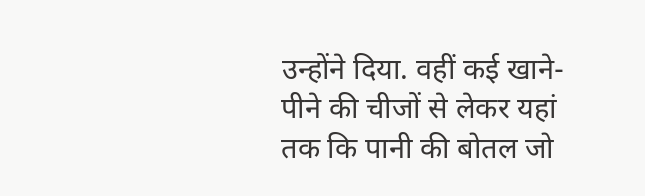उन्होंने दिया. वहीं कई खाने-पीने की चीजों से लेकर यहां तक कि पानी की बोतल जो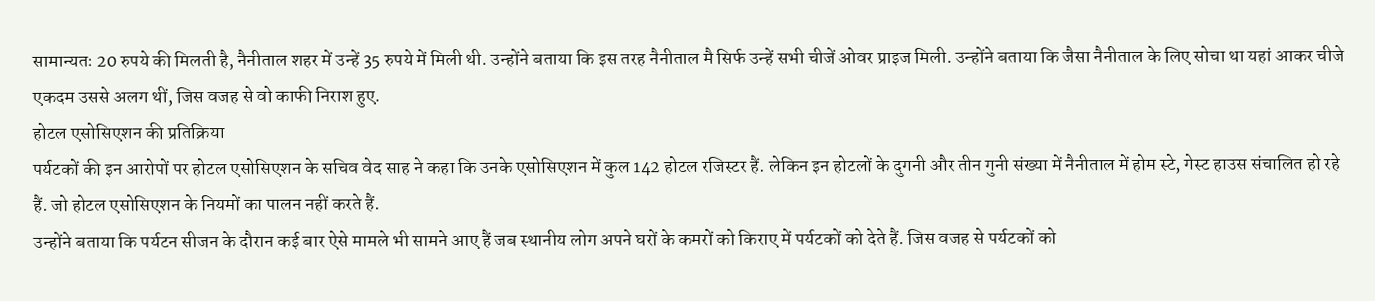सामान्यतः 20 रुपये की मिलती है, नैनीताल शहर में उन्हें 35 रुपये में मिली थी. उन्होंने बताया कि इस तरह नैनीताल मै सिर्फ उन्हें सभी चीजें ओवर प्राइज मिली. उन्होंने बताया कि जैसा नैनीताल के लिए सोचा था यहां आकर चीजे एकदम उससे अलग थीं, जिस वजह से वो काफी निराश हुए.
होटल एसोसिएशन की प्रतिक्रिया
पर्यटकों की इन आरोपों पर होटल एसोसिएशन के सचिव वेद साह ने कहा कि उनके एसोसिएशन में कुल 142 होटल रजिस्टर हैं. लेकिन इन होटलों के दुगनी और तीन गुनी संख्या में नैनीताल में होम स्टे, गेस्ट हाउस संचालित हो रहे हैं. जो होटल एसोसिएशन के नियमों का पालन नहीं करते हैं.
उन्होंने बताया कि पर्यटन सीजन के दौरान कई बार ऐसे मामले भी सामने आए हैं जब स्थानीय लोग अपने घरों के कमरों को किराए में पर्यटकों को देते हैं. जिस वजह से पर्यटकों को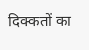दिक्कतों का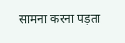सामना करना पड़ता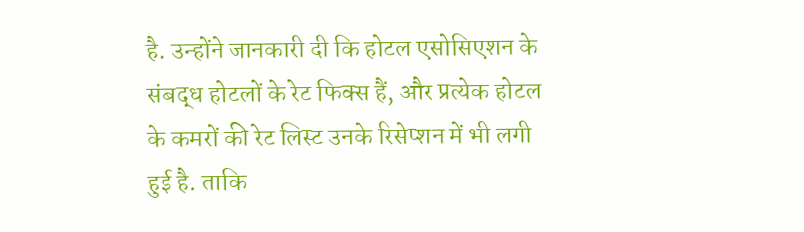है. उन्होंने जानकारी दी कि होटल एसोसिएशन के संबद्ध होटलों के रेट फिक्स हैं, और प्रत्येक होटल के कमरों की रेट लिस्ट उनके रिसेप्शन में भी लगी हुई है. ताकि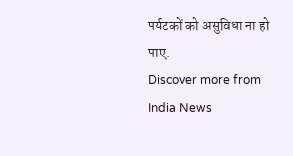पर्यटकों को असुविधा ना हो पाए.
Discover more from India News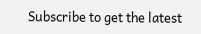Subscribe to get the latest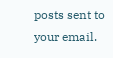posts sent to your email.